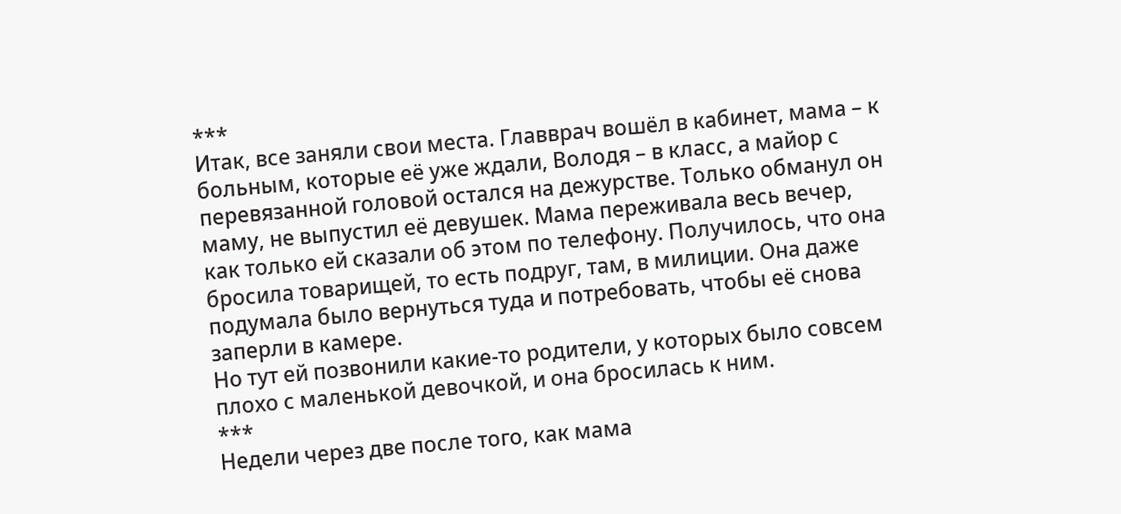***
Итак, все заняли свои места. Главврач вошёл в кабинет, мама – к больным, которые её уже ждали, Володя – в класс, а майор с перевязанной головой остался на дежурстве. Только обманул он маму, не выпустил её девушек. Мама переживала весь вечер, как только ей сказали об этом по телефону. Получилось, что она бросила товарищей, то есть подруг, там, в милиции. Она даже подумала было вернуться туда и потребовать, чтобы её снова заперли в камере.
Но тут ей позвонили какие-то родители, у которых было совсем плохо с маленькой девочкой, и она бросилась к ним.
***
Недели через две после того, как мама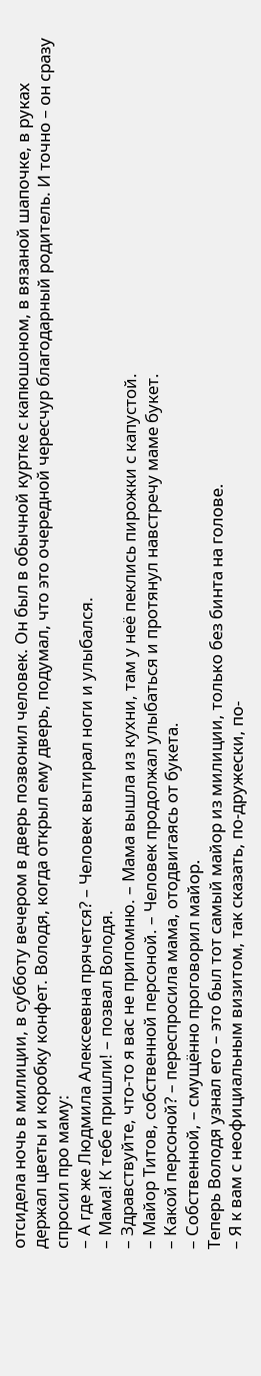отсидела ночь в милиции, в субботу вечером в дверь позвонил человек. Он был в обычной куртке с капюшоном, в вязаной шапочке, в руках держал цветы и коробку конфет. Володя, когда открыл ему дверь, подумал, что это очередной чересчур благодарный родитель. И точно – он сразу спросил про маму:
– А где же Людмила Алексеевна прячется? – Человек вытирал ноги и улыбался.
– Мама! К тебе пришли! – позвал Володя.
– Здравствуйте, что-то я вас не припомню. – Мама вышла из кухни, там у неё пеклись пирожки с капустой.
– Майор Титов, собственной персоной. – Человек продолжал улыбаться и протянул навстречу маме букет.
– Какой персоной? – переспросила мама, отодвигаясь от букета.
– Собственной, – смущённо проговорил майор.
Теперь Володя узнал его – это был тот самый майор из милиции, только без бинта на голове.
– Я к вам с неофициальным визитом, так сказать, по-дружески, по-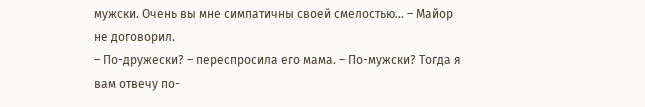мужски. Очень вы мне симпатичны своей смелостью… – Майор не договорил.
– По-дружески? – переспросила его мама. – По-мужски? Тогда я вам отвечу по-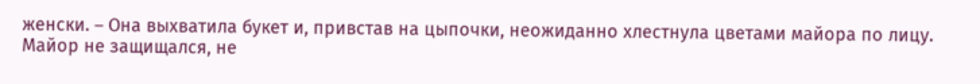женски. – Она выхватила букет и, привстав на цыпочки, неожиданно хлестнула цветами майора по лицу.
Майор не защищался, не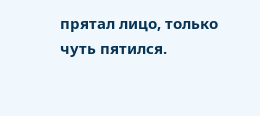прятал лицо, только чуть пятился.